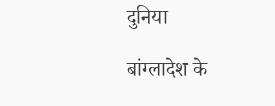दुनिया

बांग्लादेश के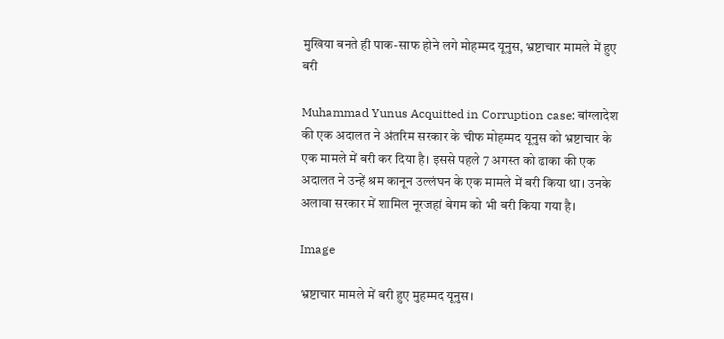मुखिया बनते ही पाक-साफ होने लगे मोहम्मद यूनुस, भ्रष्टाचार मामले में हुए बरी

Muhammad Yunus Acquitted in Corruption case: बांग्लादेश की एक अदालत ने अंतरिम सरकार के चीफ मोहम्मद यूनुस को भ्रष्टाचार के एक मामले में बरी कर दिया है। इससे पहले 7 अगस्त को ढाका की एक अदालत ने उन्हें श्रम कानून उल्लंघन के एक मामले में बरी किया था। उनके अलावा सरकार में शामिल नूरजहां बेगम को भी बरी किया गया है।

Image

भ्रष्टाचार मामले में बरी हुए मुहम्मद यूनुस।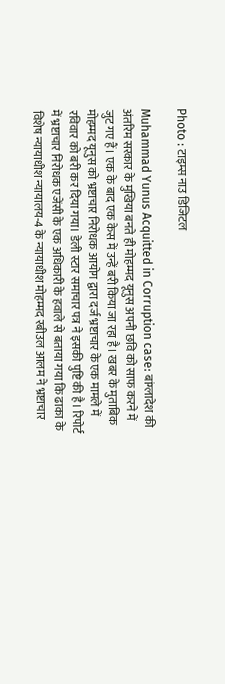Photo : टाइम्स नाउ डिजिटल

Muhammad Yunus Acquitted in Corruption case: बांग्लादेश की अंतरिम सरकार के मुखिया बनते ही मोहम्मद यूनुस अपनी छवि को साफ करने में जुट गए हैं। एक के बाद एक केस में उन्हें बरी किया जा रहा है। खबर के मुताबिक मोहम्मद यूनुस को भ्रष्टाचार निरोधक आयोग द्वारा दर्ज भ्रष्टाचार के एक मामले में रविवार को बरी कर दिया गया। डेली स्टार समाचार पत्र ने इसकी पुष्टि की है। रिपोर्ट में भ्रष्टाचार निरोधक एजेंसी के एक अधिकारी के हवाले से बताया गया कि ढाका के विशेष न्यायाधीश न्यायालय-4 के न्यायाधीश मोहम्मद रबीउल आलम ने भ्रष्टाचार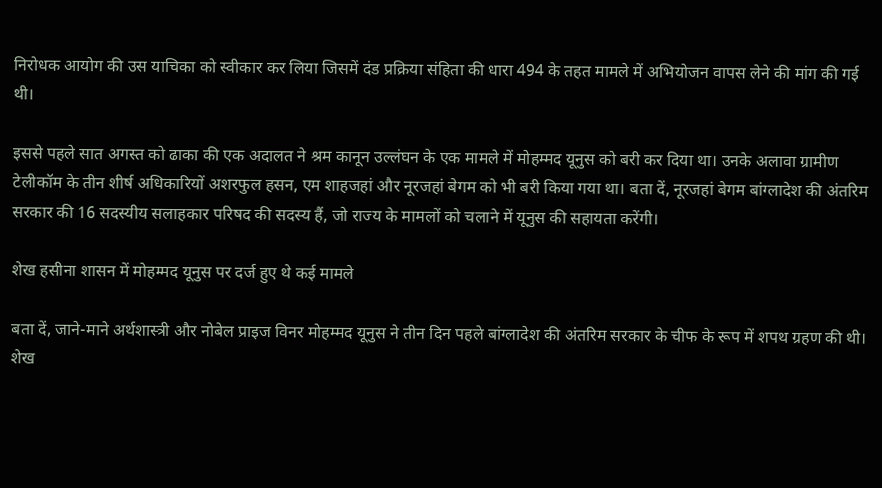निरोधक आयोग की उस याचिका को स्वीकार कर लिया जिसमें दंड प्रक्रिया संहिता की धारा 494 के तहत मामले में अभियोजन वापस लेने की मांग की गई थी।

इससे पहले सात अगस्त को ढाका की एक अदालत ने श्रम कानून उल्लंघन के एक मामले में मोहम्मद यूनुस को बरी कर दिया था। उनके अलावा ग्रामीण टेलीकॉम के तीन शीर्ष अधिकारियों अशरफुल हसन, एम शाहजहां और नूरजहां बेगम को भी बरी किया गया था। बता दें, नूरजहां बेगम बांग्लादेश की अंतरिम सरकार की 16 सदस्यीय सलाहकार परिषद की सदस्य हैं, जो राज्य के मामलों को चलाने में यूनुस की सहायता करेंगी।

शेख हसीना शासन में मोहम्मद यूनुस पर दर्ज हुए थे कई मामले

बता दें, जाने-माने अर्थशास्त्री और नोबेल प्राइज विनर मोहम्मद यूनुस ने तीन दिन पहले बांग्लादेश की अंतरिम सरकार के चीफ के रूप में शपथ ग्रहण की थी। शेख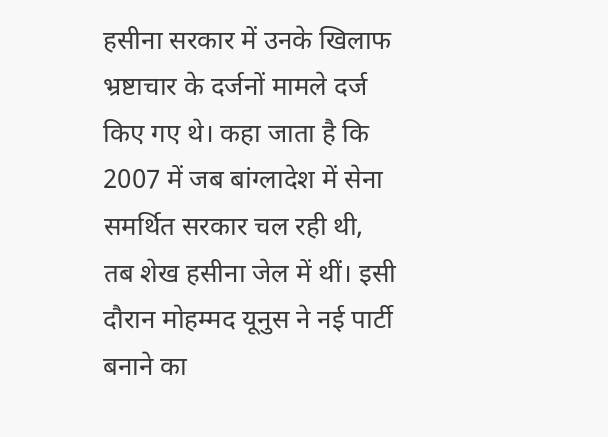हसीना सरकार में उनके खिलाफ भ्रष्टाचार के दर्जनों मामले दर्ज किए गए थे। कहा जाता है कि 2007 में जब बांग्लादेश में सेना समर्थित सरकार चल रही थी, तब शेख हसीना जेल में थीं। इसी दौरान मोहम्मद यूनुस ने नई पार्टी बनाने का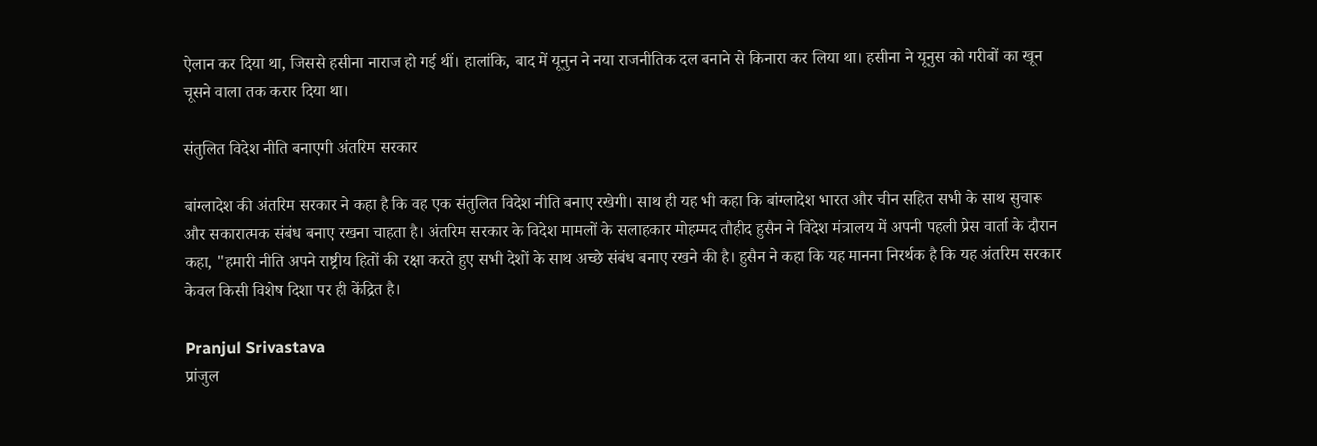ऐलान कर दिया था, जिससे हसीना नाराज हो गई थीं। हालांकि, बाद में यूनुन ने नया राजनीतिक दल बनाने से किनारा कर लिया था। हसीना ने यूनुस को गरीबों का खून चूसने वाला तक करार दिया था।

संतुलित विदेश नीति बनाएगी अंतरिम सरकार

बांग्लादेश की अंतरिम सरकार ने कहा है कि वह एक संतुलित विदेश नीति बनाए रखेगी। साथ ही यह भी कहा कि बांग्लादेश भारत और चीन सहित सभी के साथ सुचारू और सकारात्मक संबंध बनाए रखना चाहता है। अंतरिम सरकार के विदेश मामलों के सलाहकार मोहम्मद तौहीद हुसैन ने विदेश मंत्रालय में अपनी पहली प्रेस वार्ता के दौरान कहा, "हमारी नीति अपने राष्ट्रीय हितों की रक्षा करते हुए सभी देशों के साथ अच्छे संबंध बनाए रखने की है। हुसैन ने कहा कि यह मानना निरर्थक है कि यह अंतरिम सरकार केवल किसी विशेष दिशा पर ही केंद्रित है।

Pranjul Srivastava
प्रांजुल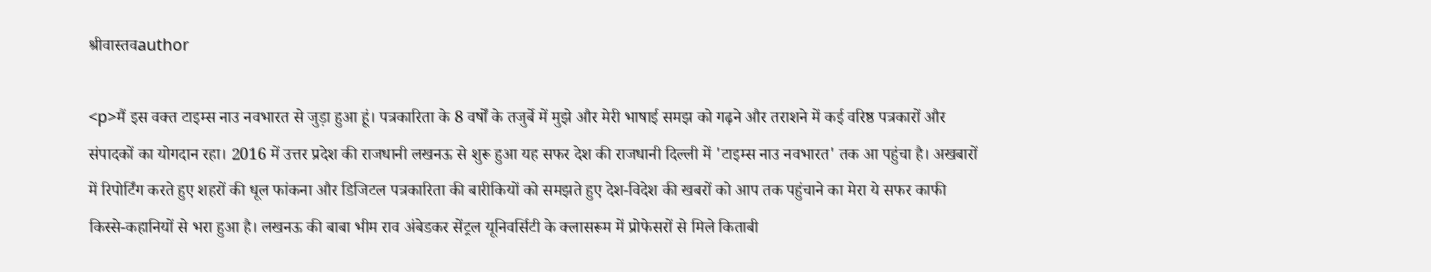श्रीवास्तवauthor

<p>मैं इस वक्त टाइम्स नाउ नवभारत से जुड़ा हुआ हूं। पत्रकारिता के 8 वर्षों के तजुर्बे में मुझे और मेरी भाषाई समझ को गढ़ने और तराशने में कई वरिष्ठ पत्रकारों और संपादकों का योगदान रहा। 2016 में उत्तर प्रदेश की राजधानी लखनऊ से शुरू हुआ यह सफर देश की राजधानी दिल्ली में 'टाइम्स नाउ नवभारत' तक आ पहुंचा है। अखबारों में रिपोर्टिंग करते हुए शहरों की धूल फांकना और डिजिटल पत्रकारिता की बारीकियों को समझते हुए देश-विदेश की खबरों को आप तक पहुंचाने का मेरा ये सफर काफी किस्से-कहानियों से भरा हुआ है। लखनऊ की बाबा भीम राव अंबेडकर सेंट्रल यूनिवर्सिटी के क्लासरूम में प्रोफेसरों से मिले किताबी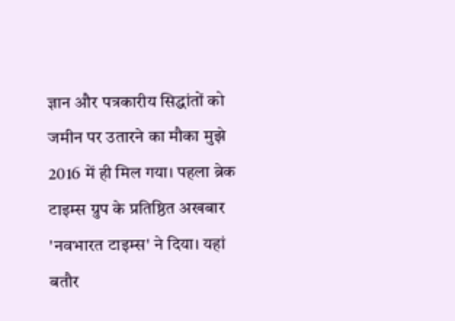ज्ञान और पत्रकारीय सिद्धांतों को जमीन पर उतारने का मौका मुझे 2016 में ही मिल गया। पहला ब्रेक टाइम्स ग्रुप के प्रतिष्ठित अखबार 'नवभारत टाइम्स' ने दिया। यहां बतौर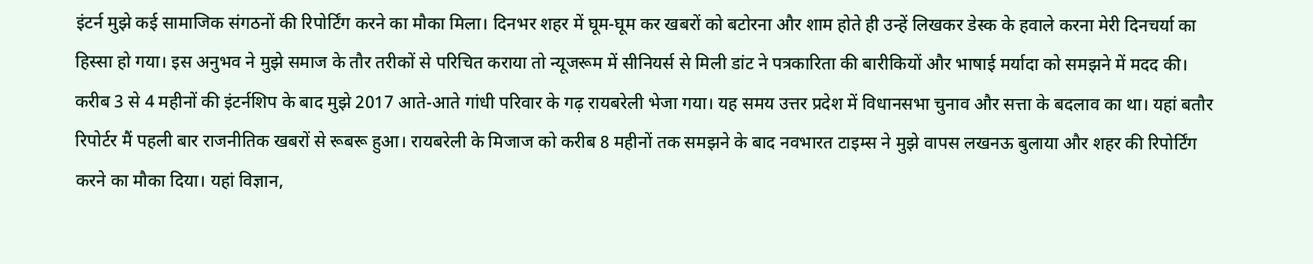इंटर्न मुझे कई सामाजिक संगठनों की रिपोर्टिंग करने का मौका मिला। दिनभर शहर में घूम-घूम कर खबरों को बटोरना और शाम होते ही उन्हें लिखकर डेस्क के हवाले करना मेरी दिनचर्या का हिस्सा हो गया। इस अनुभव ने मुझे समाज के तौर तरीकों से परिचित कराया तो न्यूजरूम में सीनियर्स से मिली डांट ने पत्रकारिता की बारीकियों और भाषाई मर्यादा को समझने में मदद की। करीब 3 से 4 महीनों की इंटर्नशिप के बाद मुझे 2017 आते-आते गांधी परिवार के गढ़ रायबरेली भेजा गया। यह समय उत्तर प्रदेश में विधानसभा चुनाव और सत्ता के बदलाव का था। यहां बतौर रिपोर्टर मैं पहली बार राजनीतिक खबरों से रूबरू हुआ। रायबरेली के मिजाज को करीब 8 महीनों तक समझने के बाद नवभारत टाइम्स ने मुझे वापस लखनऊ बुलाया और शहर की रिपोर्टिंग करने का मौका दिया। यहां विज्ञान,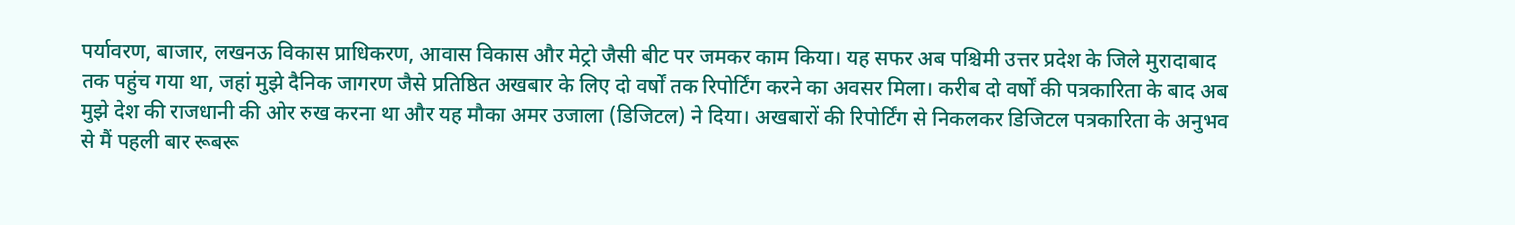पर्यावरण, बाजार, लखनऊ विकास प्राधिकरण, आवास विकास और मेट्रो जैसी बीट पर जमकर काम किया। यह सफर अब पश्चिमी उत्तर प्रदेश के जिले मुरादाबाद तक पहुंच गया था, जहां मुझे दैनिक जागरण जैसे प्रतिष्ठित अखबार के लिए दो वर्षों तक रिपोर्टिंग करने का अवसर मिला। करीब दो वर्षों की पत्रकारिता के बाद अब मुझे देश की राजधानी की ओर रुख करना था और यह मौका अमर उजाला (डिजिटल) ने दिया। अखबारों की रिपोर्टिंग से निकलकर डिजिटल पत्रकारिता के अनुभव से मैं पहली बार रूबरू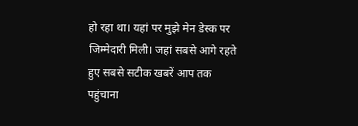हो रहा था। यहां पर मुझे मेन डेस्क पर जिम्मेदारी मिली। जहां सबसे आगे रहते हुए सबसे सटीक खबरें आप तक पहुंचाना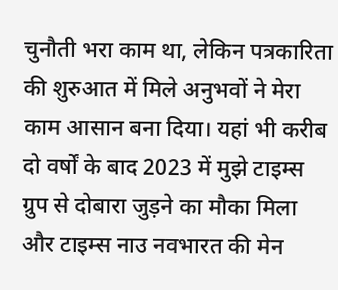चुनौती भरा काम था, लेकिन पत्रकारिता की शुरुआत में मिले अनुभवों ने मेरा काम आसान बना दिया। यहां भी करीब दो वर्षों के बाद 2023 में मुझे टाइम्स ग्रुप से दोबारा जुड़ने का मौका मिला और टाइम्स नाउ नवभारत की मेन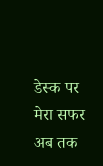डेस्क पर मेरा सफर अब तक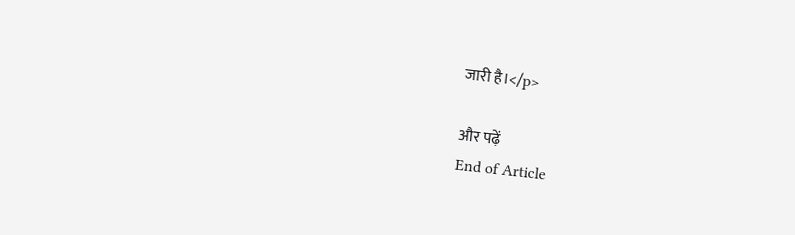जारी है।</p>

और पढ़ें
End of Article